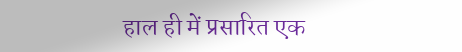हाल ही में प्रसारित एक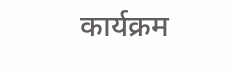कार्यक्रम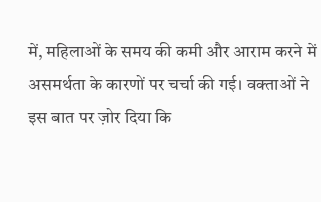में, महिलाओं के समय की कमी और आराम करने में असमर्थता के कारणों पर चर्चा की गई। वक्ताओं ने इस बात पर ज़ोर दिया कि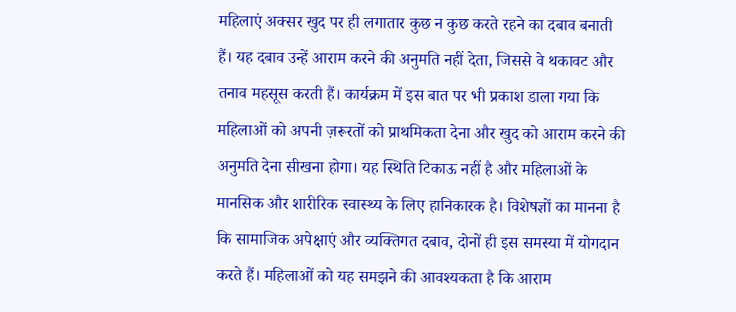महिलाएं अक्सर खुद पर ही लगातार कुछ न कुछ करते रहने का दबाव बनाती हैं। यह दबाव उन्हें आराम करने की अनुमति नहीं देता, जिससे वे थकावट और तनाव महसूस करती हैं। कार्यक्रम में इस बात पर भी प्रकाश डाला गया कि महिलाओं को अपनी ज़रूरतों को प्राथमिकता देना और खुद को आराम करने की अनुमति देना सीखना होगा। यह स्थिति टिकाऊ नहीं है और महिलाओं के मानसिक और शारीरिक स्वास्थ्य के लिए हानिकारक है। विशेषज्ञों का मानना है कि सामाजिक अपेक्षाएं और व्यक्तिगत दबाव, दोनों ही इस समस्या में योगदान करते हैं। महिलाओं को यह समझने की आवश्यकता है कि आराम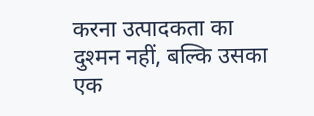करना उत्पादकता का दुश्मन नहीं, बल्कि उसका एक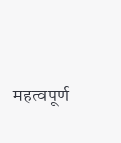महत्वपूर्ण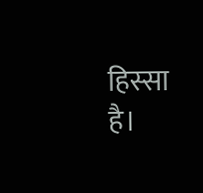हिस्सा है।